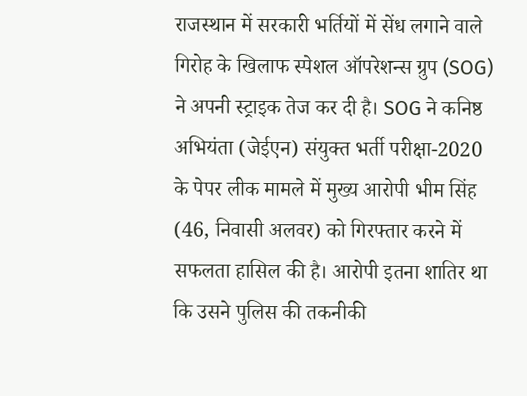राजस्थान में सरकारी भर्तियों में सेंध लगाने वाले गिरोह के खिलाफ स्पेशल ऑपरेशन्स ग्रुप (SOG) ने अपनी स्ट्राइक तेज कर दी है। SOG ने कनिष्ठ अभियंता (जेईएन) संयुक्त भर्ती परीक्षा-2020 के पेपर लीक मामले में मुख्य आरोपी भीम सिंह (46, निवासी अलवर) को गिरफ्तार करने में सफलता हासिल की है। आरोपी इतना शातिर था कि उसने पुलिस की तकनीकी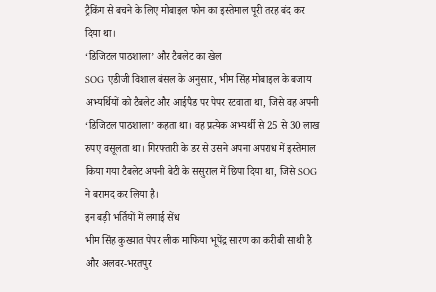ट्रैकिंग से बचने के लिए मोबाइल फोन का इस्तेमाल पूरी तरह बंद कर दिया था।
‘डिजिटल पाठशाला’ और टैबलेट का खेल
SOG एडीजी विशाल बंसल के अनुसार, भीम सिंह मोबाइल के बजाय अभ्यर्थियों को टैबलेट और आईपैड पर पेपर रटवाता था, जिसे वह अपनी ‘डिजिटल पाठशाला’ कहता था। वह प्रत्येक अभ्यर्थी से 25 से 30 लाख रुपए वसूलता था। गिरफ्तारी के डर से उसने अपना अपराध में इस्तेमाल किया गया टैबलेट अपनी बेटी के ससुराल में छिपा दिया था, जिसे SOG ने बरामद कर लिया है।
इन बड़ी भर्तियों में लगाई सेंध
भीम सिंह कुख्यात पेपर लीक माफिया भूपेंद्र सारण का करीबी साथी है और अलवर-भरतपुर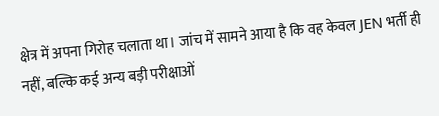क्षेत्र में अपना गिरोह चलाता था। जांच में सामने आया है कि वह केवल JEN भर्ती ही नहीं, बल्कि कई अन्य बड़ी परीक्षाओं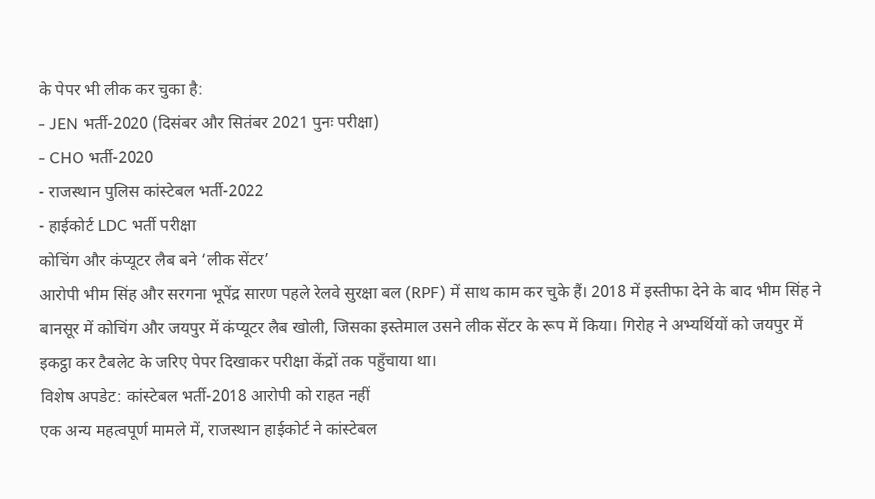के पेपर भी लीक कर चुका है:
- JEN भर्ती-2020 (दिसंबर और सितंबर 2021 पुनः परीक्षा)
- CHO भर्ती-2020
- राजस्थान पुलिस कांस्टेबल भर्ती-2022
- हाईकोर्ट LDC भर्ती परीक्षा
कोचिंग और कंप्यूटर लैब बने ‘लीक सेंटर’
आरोपी भीम सिंह और सरगना भूपेंद्र सारण पहले रेलवे सुरक्षा बल (RPF) में साथ काम कर चुके हैं। 2018 में इस्तीफा देने के बाद भीम सिंह ने बानसूर में कोचिंग और जयपुर में कंप्यूटर लैब खोली, जिसका इस्तेमाल उसने लीक सेंटर के रूप में किया। गिरोह ने अभ्यर्थियों को जयपुर में इकट्ठा कर टैबलेट के जरिए पेपर दिखाकर परीक्षा केंद्रों तक पहुँचाया था।
विशेष अपडेट: कांस्टेबल भर्ती-2018 आरोपी को राहत नहीं
एक अन्य महत्वपूर्ण मामले में, राजस्थान हाईकोर्ट ने कांस्टेबल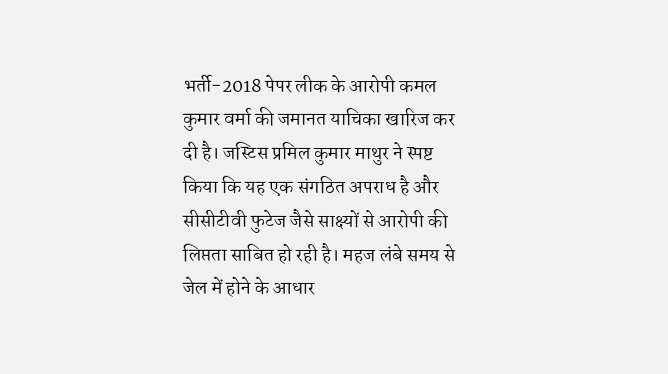भर्ती-2018 पेपर लीक के आरोपी कमल कुमार वर्मा की जमानत याचिका खारिज कर दी है। जस्टिस प्रमिल कुमार माथुर ने स्पष्ट किया कि यह एक संगठित अपराध है और सीसीटीवी फुटेज जैसे साक्ष्यों से आरोपी की लिप्तता साबित हो रही है। महज लंबे समय से जेल में होने के आधार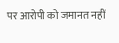पर आरोपी को जमानत नहीं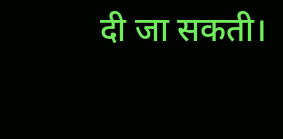दी जा सकती।